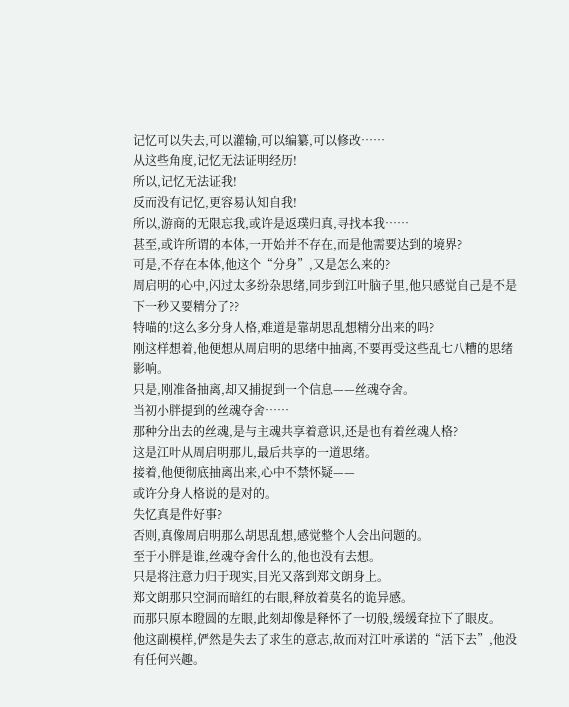记忆可以失去,可以灌输,可以编纂,可以修改……
从这些角度,记忆无法证明经历!
所以,记忆无法证我!
反而没有记忆,更容易认知自我!
所以,游商的无限忘我,或许是返璞归真,寻找本我……
甚至,或许所谓的本体,一开始并不存在,而是他需要达到的境界?
可是,不存在本体,他这个“分身”,又是怎么来的?
周启明的心中,闪过太多纷杂思绪,同步到江叶脑子里,他只感觉自己是不是下一秒又要精分了??
特喵的!这么多分身人格,难道是靠胡思乱想精分出来的吗?
刚这样想着,他便想从周启明的思绪中抽离,不要再受这些乱七八糟的思绪影响。
只是,刚准备抽离,却又捕捉到一个信息——丝魂夺舍。
当初小胖提到的丝魂夺舍……
那种分出去的丝魂,是与主魂共享着意识,还是也有着丝魂人格?
这是江叶从周启明那儿,最后共享的一道思绪。
接着,他便彻底抽离出来,心中不禁怀疑——
或许分身人格说的是对的。
失忆真是件好事?
否则,真像周启明那么胡思乱想,感觉整个人会出问题的。
至于小胖是谁,丝魂夺舍什么的,他也没有去想。
只是将注意力归于现实,目光又落到郑文朗身上。
郑文朗那只空洞而暗红的右眼,释放着莫名的诡异感。
而那只原本瞪圆的左眼,此刻却像是释怀了一切般,缓缓耷拉下了眼皮。
他这副模样,俨然是失去了求生的意志,故而对江叶承诺的“活下去”,他没有任何兴趣。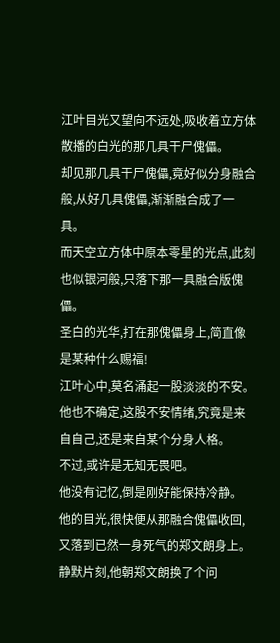江叶目光又望向不远处,吸收着立方体散播的白光的那几具干尸傀儡。
却见那几具干尸傀儡,竟好似分身融合般,从好几具傀儡,渐渐融合成了一具。
而天空立方体中原本零星的光点,此刻也似银河般,只落下那一具融合版傀儡。
圣白的光华,打在那傀儡身上,简直像是某种什么赐福!
江叶心中,莫名涌起一股淡淡的不安。
他也不确定,这股不安情绪,究竟是来自自己,还是来自某个分身人格。
不过,或许是无知无畏吧。
他没有记忆,倒是刚好能保持冷静。
他的目光,很快便从那融合傀儡收回,又落到已然一身死气的郑文朗身上。
静默片刻,他朝郑文朗换了个问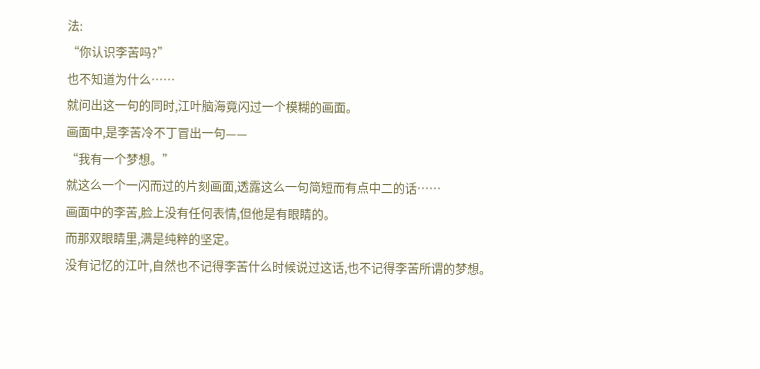法:
“你认识李苦吗?”
也不知道为什么……
就问出这一句的同时,江叶脑海竟闪过一个模糊的画面。
画面中,是李苦冷不丁冒出一句——
“我有一个梦想。”
就这么一个一闪而过的片刻画面,透露这么一句简短而有点中二的话……
画面中的李苦,脸上没有任何表情,但他是有眼睛的。
而那双眼睛里,满是纯粹的坚定。
没有记忆的江叶,自然也不记得李苦什么时候说过这话,也不记得李苦所谓的梦想。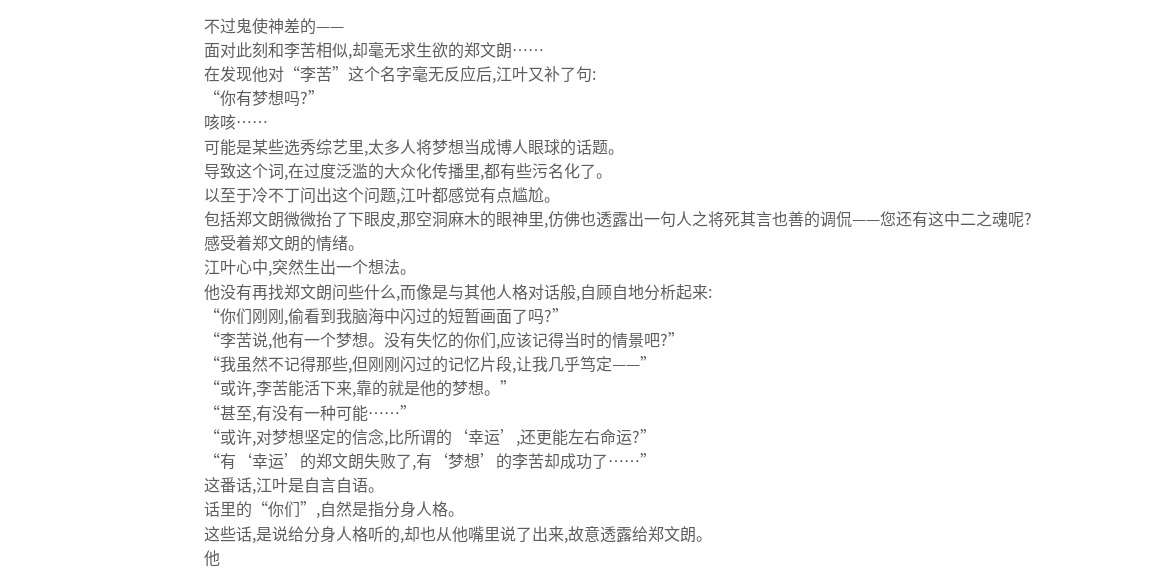不过鬼使神差的——
面对此刻和李苦相似,却毫无求生欲的郑文朗……
在发现他对“李苦”这个名字毫无反应后,江叶又补了句:
“你有梦想吗?”
咳咳……
可能是某些选秀综艺里,太多人将梦想当成博人眼球的话题。
导致这个词,在过度泛滥的大众化传播里,都有些污名化了。
以至于冷不丁问出这个问题,江叶都感觉有点尴尬。
包括郑文朗微微抬了下眼皮,那空洞麻木的眼神里,仿佛也透露出一句人之将死其言也善的调侃——您还有这中二之魂呢?
感受着郑文朗的情绪。
江叶心中,突然生出一个想法。
他没有再找郑文朗问些什么,而像是与其他人格对话般,自顾自地分析起来:
“你们刚刚,偷看到我脑海中闪过的短暂画面了吗?”
“李苦说,他有一个梦想。没有失忆的你们,应该记得当时的情景吧?”
“我虽然不记得那些,但刚刚闪过的记忆片段,让我几乎笃定——”
“或许,李苦能活下来,靠的就是他的梦想。”
“甚至,有没有一种可能……”
“或许,对梦想坚定的信念,比所谓的‘幸运’,还更能左右命运?”
“有‘幸运’的郑文朗失败了,有‘梦想’的李苦却成功了……”
这番话,江叶是自言自语。
话里的“你们”,自然是指分身人格。
这些话,是说给分身人格听的,却也从他嘴里说了出来,故意透露给郑文朗。
他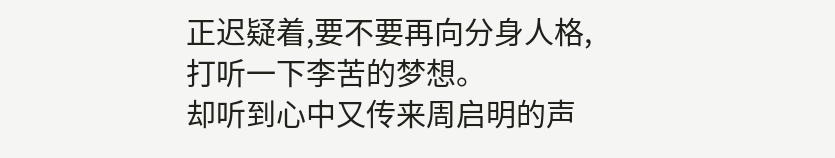正迟疑着,要不要再向分身人格,打听一下李苦的梦想。
却听到心中又传来周启明的声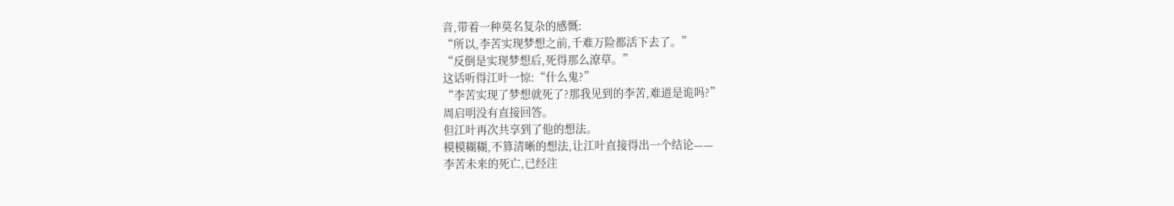音,带着一种莫名复杂的感慨:
“所以,李苦实现梦想之前,千难万险都活下去了。”
“反倒是实现梦想后,死得那么潦草。”
这话听得江叶一惊:“什么鬼?”
“李苦实现了梦想就死了?那我见到的李苦,难道是诡吗?”
周启明没有直接回答。
但江叶再次共享到了他的想法。
模模糊糊,不算清晰的想法,让江叶直接得出一个结论——
李苦未来的死亡,已经注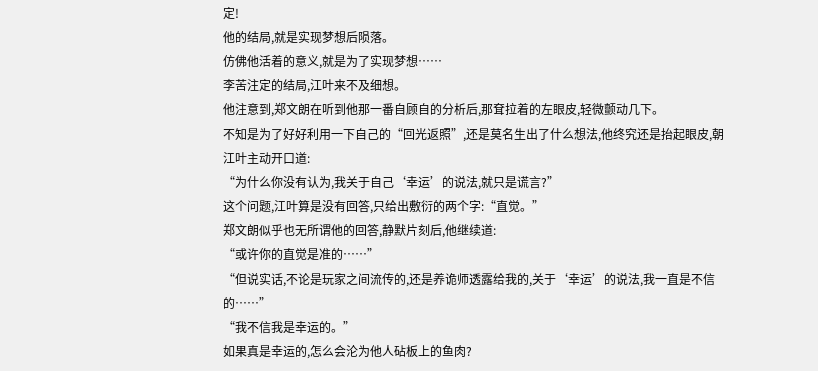定!
他的结局,就是实现梦想后陨落。
仿佛他活着的意义,就是为了实现梦想……
李苦注定的结局,江叶来不及细想。
他注意到,郑文朗在听到他那一番自顾自的分析后,那耷拉着的左眼皮,轻微颤动几下。
不知是为了好好利用一下自己的“回光返照”,还是莫名生出了什么想法,他终究还是抬起眼皮,朝江叶主动开口道:
“为什么你没有认为,我关于自己‘幸运’的说法,就只是谎言?”
这个问题,江叶算是没有回答,只给出敷衍的两个字:“直觉。”
郑文朗似乎也无所谓他的回答,静默片刻后,他继续道:
“或许你的直觉是准的……”
“但说实话,不论是玩家之间流传的,还是养诡师透露给我的,关于‘幸运’的说法,我一直是不信的……”
“我不信我是幸运的。”
如果真是幸运的,怎么会沦为他人砧板上的鱼肉?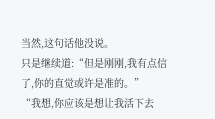当然,这句话他没说。
只是继续道:“但是刚刚,我有点信了,你的直觉或许是准的。”
“我想,你应该是想让我活下去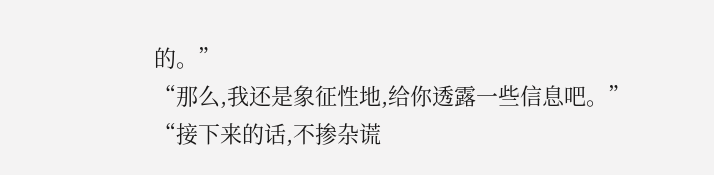的。”
“那么,我还是象征性地,给你透露一些信息吧。”
“接下来的话,不掺杂谎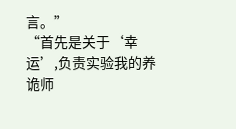言。”
“首先是关于‘幸运’,负责实验我的养诡师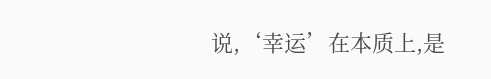说,‘幸运’在本质上,是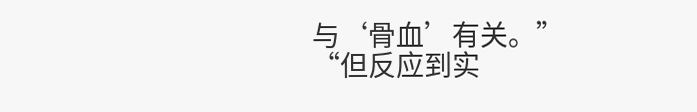与‘骨血’有关。”
“但反应到实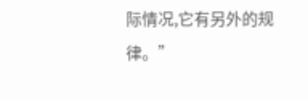际情况,它有另外的规律。”